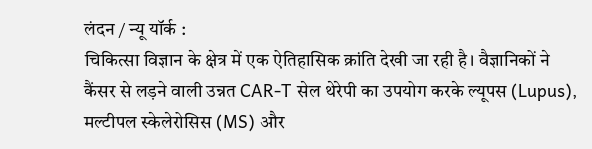लंदन / न्यू यॉर्क :
चिकित्सा विज्ञान के क्षेत्र में एक ऐतिहासिक क्रांति देखी जा रही है। वैज्ञानिकों ने कैंसर से लड़ने वाली उन्नत CAR-T सेल थेरेपी का उपयोग करके ल्यूपस (Lupus), मल्टीपल स्केलेरोसिस (MS) और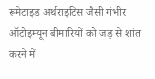रूमेटाइड अर्थराइटिस जैसी गंभीर ऑटोइम्यून बीमारियों को जड़ से शांत करने में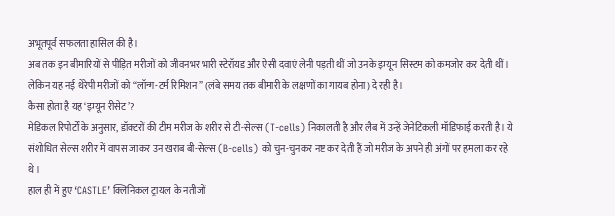अभूतपूर्व सफलता हासिल की है।
अब तक इन बीमारियों से पीड़ित मरीजों को जीवनभर भारी स्टेरॉयड और ऐसी दवाएं लेनी पड़ती थीं जो उनके इम्यून सिस्टम को कमजोर कर देती थीं। लेकिन यह नई थेरेपी मरीजों को “लॉन्ग-टर्म रिमिशन” (लंबे समय तक बीमारी के लक्षणों का गायब होना) दे रही है।
कैसा होता है यह ‘इम्यून रीसेट’?
मेडिकल रिपोर्टों के अनुसार, डॉक्टरों की टीम मरीज के शरीर से टी-सेल्स (T-cells) निकालती है और लैब में उन्हें जेनेटिकली मॉडिफाई करती है। ये संशोधित सेल्स शरीर में वापस जाकर उन खराब बी-सेल्स (B-cells) को चुन-चुनकर नष्ट कर देती हैं जो मरीज के अपने ही अंगों पर हमला कर रहे थे।
हाल ही में हुए ‘CASTLE’ क्लिनिकल ट्रायल के नतीजों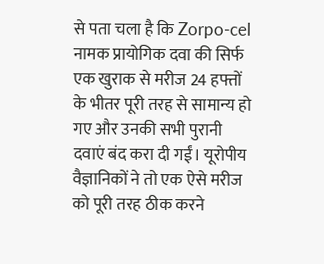से पता चला है कि Zorpo-cel नामक प्रायोगिक दवा की सिर्फ एक खुराक से मरीज 24 हफ्तों के भीतर पूरी तरह से सामान्य हो गए और उनकी सभी पुरानी दवाएं बंद करा दी गईं। यूरोपीय वैज्ञानिकों ने तो एक ऐसे मरीज को पूरी तरह ठीक करने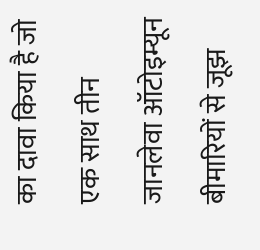का दावा किया है जो एक साथ तीन जानलेवा ऑटोइम्यून बीमारियों से जूझ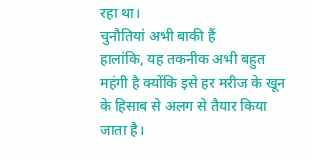रहा था।
चुनौतियां अभी बाकी हैं
हालांकि, यह तकनीक अभी बहुत महंगी है क्योंकि इसे हर मरीज के खून के हिसाब से अलग से तैयार किया जाता है।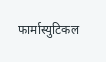फार्मास्युटिकल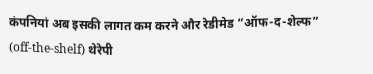कंपनियां अब इसकी लागत कम करने और रेडीमेड “ऑफ-द-शेल्फ” (off-the-shelf) थेरेपी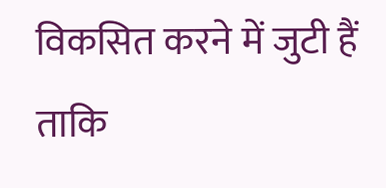विकसित करने में जुटी हैं ताकि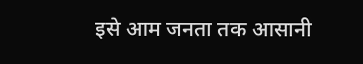इसे आम जनता तक आसानी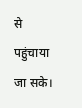से पहुंचाया जा सके।